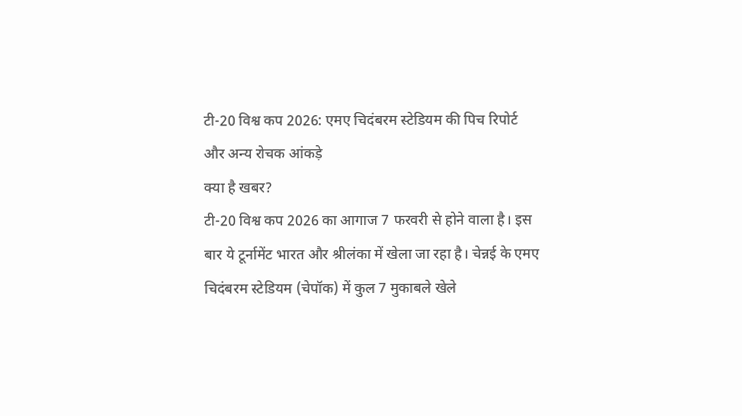टी-20 विश्व कप 2026: एमए चिदंबरम स्टेडियम की पिच रिपोर्ट और अन्य रोचक आंकड़े
क्या है खबर?
टी-20 विश्व कप 2026 का आगाज 7 फरवरी से होने वाला है। इस बार ये टूर्नामेंट भारत और श्रीलंका में खेला जा रहा है। चेन्नई के एमए चिदंबरम स्टेडियम (चेपॉक) में कुल 7 मुकाबले खेले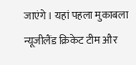जाएंगे। यहां पहला मुकाबला न्यूजीलैंड क्रिकेट टीम और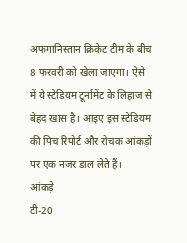अफगानिस्तान क्रिकेट टीम के बीच 8 फरवरी को खेला जाएगा। ऐसे में ये स्टेडियम टूर्नामेंट के लिहाज से बेहद खास है। आइए इस स्टेडियम की पिच रिपोर्ट और रोचक आंकड़ों पर एक नजर डाल लेते हैं।
आंकड़े
टी-20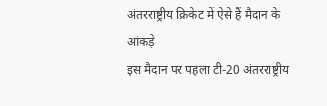अंतरराष्ट्रीय क्रिकेट में ऐसे हैं मैदान के आंकड़े
इस मैदान पर पहला टी-20 अंतरराष्ट्रीय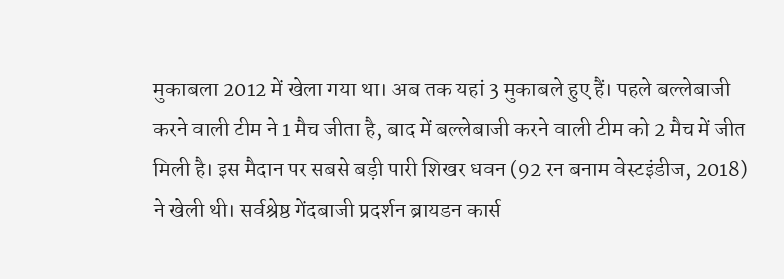मुकाबला 2012 में खेला गया था। अब तक यहां 3 मुकाबले हुए हैं। पहले बल्लेबाजी करने वाली टीम ने 1 मैच जीता है, बाद में बल्लेबाजी करने वाली टीम को 2 मैच में जीत मिली है। इस मैदान पर सबसे बड़ी पारी शिखर धवन (92 रन बनाम वेस्टइंडीज, 2018) ने खेली थी। सर्वश्रेष्ठ गेंदबाजी प्रदर्शन ब्रायडन कार्स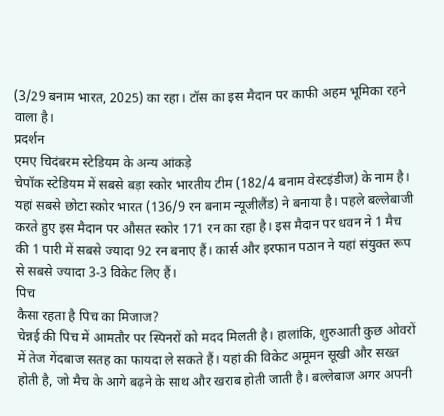(3/29 बनाम भारत, 2025) का रहा। टॉस का इस मैदान पर काफी अहम भूमिका रहने वाला है।
प्रदर्शन
एमए चिदंबरम स्टेडियम के अन्य आंकड़े
चेपॉक स्टेडियम में सबसे बड़ा स्कोर भारतीय टीम (182/4 बनाम वेस्टइंडीज) के नाम है। यहां सबसे छोटा स्कोर भारत (136/9 रन बनाम न्यूजीलैंड) ने बनाया है। पहले बल्लेबाजी करते हुए इस मैदान पर औसत स्कोर 171 रन का रहा है। इस मैदान पर धवन ने 1 मैच की 1 पारी में सबसे ज्यादा 92 रन बनाए हैं। कार्स और इरफान पठान ने यहां संयुक्त रूप से सबसे ज्यादा 3-3 विकेट लिए हैं।
पिच
कैसा रहता है पिच का मिजाज?
चेन्नई की पिच में आमतौर पर स्पिनरों को मदद मिलती है। हालांकि, शुरुआती कुछ ओवरों में तेज गेंदबाज सतह का फायदा ले सकते हैं। यहां की विकेट अमूमन सूखी और सख्त होती है, जो मैच के आगे बढ़ने के साथ और खराब होती जाती है। बल्लेबाज अगर अपनी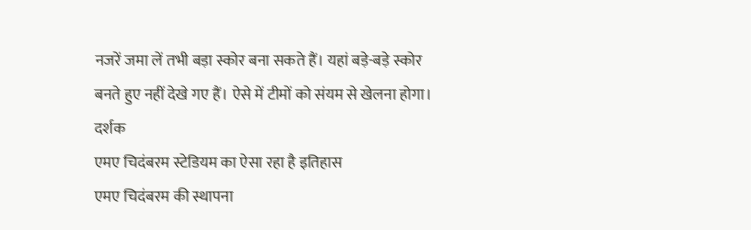नजरें जमा लें तभी बड़ा स्कोर बना सकते हैं। यहां बड़े-बड़े स्कोर बनते हुए नहीं देखे गए हैं। ऐसे में टीमों को संयम से खेलना होगा।
दर्शक
एमए चिदंबरम स्टेडियम का ऐसा रहा है इतिहास
एमए चिदंबरम की स्थापना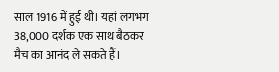साल 1916 में हुई थी। यहां लगभग 38,000 दर्शक एक साथ बैठकर मैच का आनंद ले सकते हैं।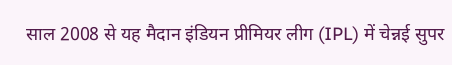साल 2008 से यह मैदान इंडियन प्रीमियर लीग (IPL) में चेन्नई सुपर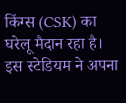किंग्स (CSK) का घरेलू मैदान रहा है। इस स्टेडियम ने अपना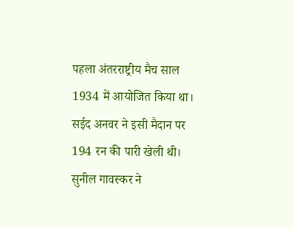पहला अंतरराष्ट्रीय मैच साल 1934 में आयोजित किया था। सईद अनवर ने इसी मैदान पर 194 रन की पारी खेली थी। सुनील गावस्कर ने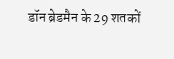डॉन ब्रेडमैन के 29 शतकों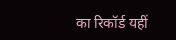का रिकॉर्ड यहीं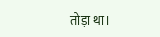तोड़ा था।